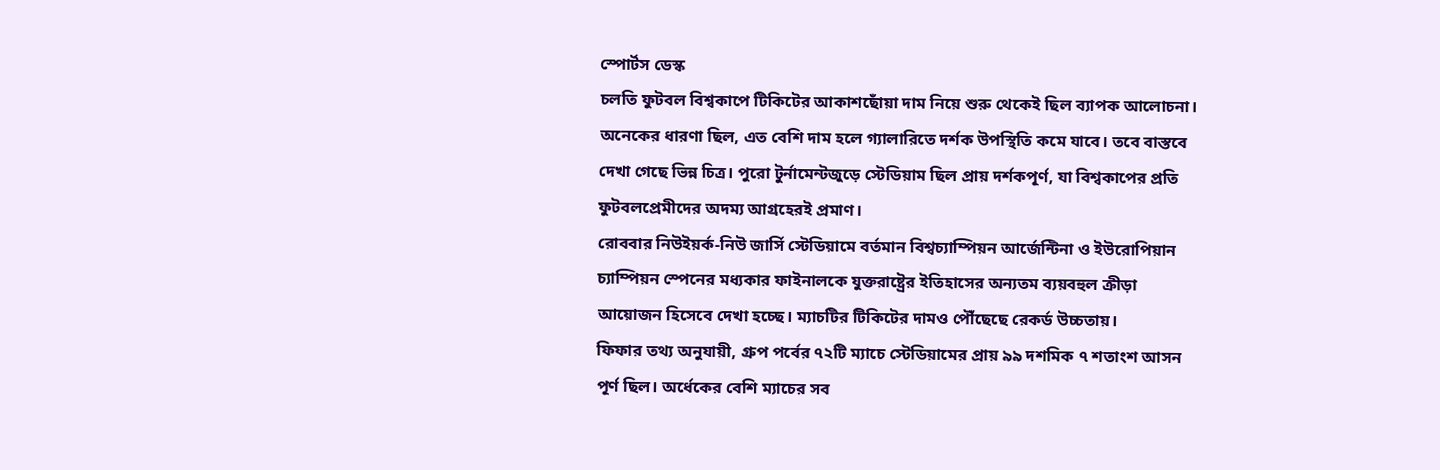স্পোর্টস ডেস্ক
চলতি ফুটবল বিশ্বকাপে টিকিটের আকাশছোঁয়া দাম নিয়ে শুরু থেকেই ছিল ব্যাপক আলোচনা। অনেকের ধারণা ছিল, এত বেশি দাম হলে গ্যালারিতে দর্শক উপস্থিতি কমে যাবে। তবে বাস্তবে দেখা গেছে ভিন্ন চিত্র। পুরো টুর্নামেন্টজুড়ে স্টেডিয়াম ছিল প্রায় দর্শকপূর্ণ, যা বিশ্বকাপের প্রতি ফুটবলপ্রেমীদের অদম্য আগ্রহেরই প্রমাণ।
রোববার নিউইয়র্ক-নিউ জার্সি স্টেডিয়ামে বর্তমান বিশ্বচ্যাম্পিয়ন আর্জেন্টিনা ও ইউরোপিয়ান চ্যাম্পিয়ন স্পেনের মধ্যকার ফাইনালকে যুক্তরাষ্ট্রের ইতিহাসের অন্যতম ব্যয়বহুল ক্রীড়া আয়োজন হিসেবে দেখা হচ্ছে। ম্যাচটির টিকিটের দামও পৌঁছেছে রেকর্ড উচ্চতায়।
ফিফার তথ্য অনুযায়ী, গ্রুপ পর্বের ৭২টি ম্যাচে স্টেডিয়ামের প্রায় ৯৯ দশমিক ৭ শতাংশ আসন পূর্ণ ছিল। অর্ধেকের বেশি ম্যাচের সব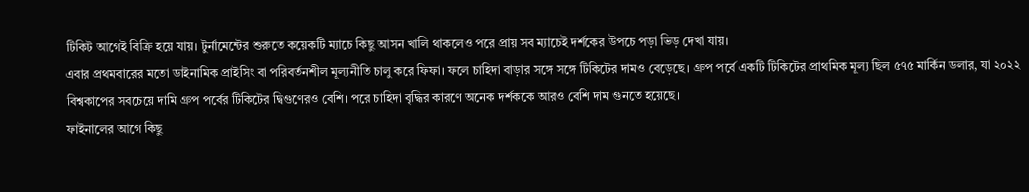টিকিট আগেই বিক্রি হয়ে যায়। টুর্নামেন্টের শুরুতে কয়েকটি ম্যাচে কিছু আসন খালি থাকলেও পরে প্রায় সব ম্যাচেই দর্শকের উপচে পড়া ভিড় দেখা যায়।
এবার প্রথমবারের মতো ডাইনামিক প্রাইসিং বা পরিবর্তনশীল মূল্যনীতি চালু করে ফিফা। ফলে চাহিদা বাড়ার সঙ্গে সঙ্গে টিকিটের দামও বেড়েছে। গ্রুপ পর্বে একটি টিকিটের প্রাথমিক মূল্য ছিল ৫৭৫ মার্কিন ডলার, যা ২০২২ বিশ্বকাপের সবচেয়ে দামি গ্রুপ পর্বের টিকিটের দ্বিগুণেরও বেশি। পরে চাহিদা বৃদ্ধির কারণে অনেক দর্শককে আরও বেশি দাম গুনতে হয়েছে।
ফাইনালের আগে কিছু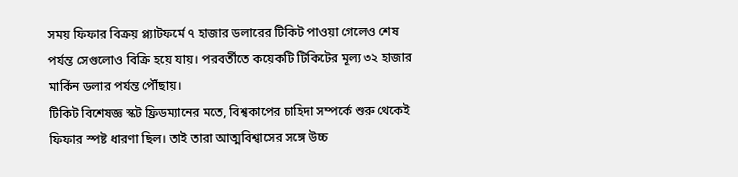সময় ফিফার বিক্রয় প্ল্যাটফর্মে ৭ হাজার ডলারের টিকিট পাওয়া গেলেও শেষ পর্যন্ত সেগুলোও বিক্রি হয়ে যায়। পরবর্তীতে কয়েকটি টিকিটের মূল্য ৩২ হাজার মার্কিন ডলার পর্যন্ত পৌঁছায়।
টিকিট বিশেষজ্ঞ স্কট ফ্রিডম্যানের মতে, বিশ্বকাপের চাহিদা সম্পর্কে শুরু থেকেই ফিফার স্পষ্ট ধারণা ছিল। তাই তারা আত্মবিশ্বাসের সঙ্গে উচ্চ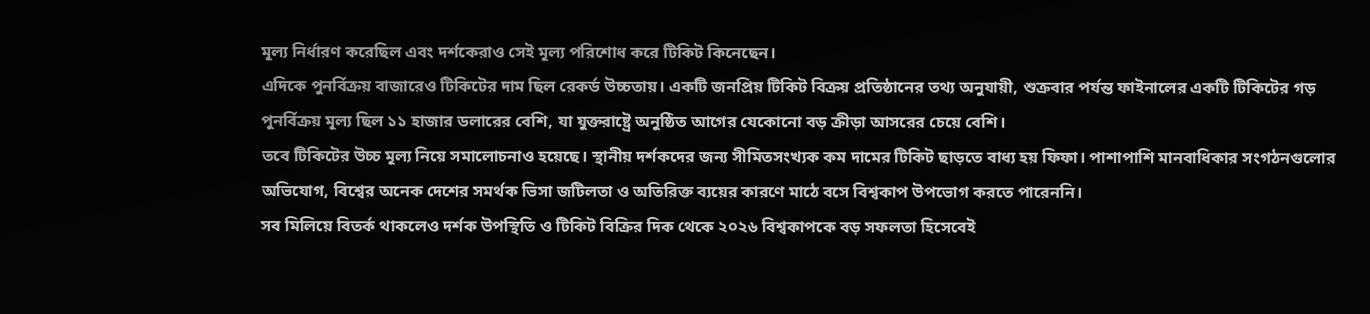মূল্য নির্ধারণ করেছিল এবং দর্শকেরাও সেই মূল্য পরিশোধ করে টিকিট কিনেছেন।
এদিকে পুনর্বিক্রয় বাজারেও টিকিটের দাম ছিল রেকর্ড উচ্চতায়। একটি জনপ্রিয় টিকিট বিক্রয় প্রতিষ্ঠানের তথ্য অনুযায়ী, শুক্রবার পর্যন্ত ফাইনালের একটি টিকিটের গড় পুনর্বিক্রয় মূল্য ছিল ১১ হাজার ডলারের বেশি, যা যুক্তরাষ্ট্রে অনুষ্ঠিত আগের যেকোনো বড় ক্রীড়া আসরের চেয়ে বেশি।
তবে টিকিটের উচ্চ মূল্য নিয়ে সমালোচনাও হয়েছে। স্থানীয় দর্শকদের জন্য সীমিতসংখ্যক কম দামের টিকিট ছাড়তে বাধ্য হয় ফিফা। পাশাপাশি মানবাধিকার সংগঠনগুলোর অভিযোগ, বিশ্বের অনেক দেশের সমর্থক ভিসা জটিলতা ও অতিরিক্ত ব্যয়ের কারণে মাঠে বসে বিশ্বকাপ উপভোগ করতে পারেননি।
সব মিলিয়ে বিতর্ক থাকলেও দর্শক উপস্থিতি ও টিকিট বিক্রির দিক থেকে ২০২৬ বিশ্বকাপকে বড় সফলতা হিসেবেই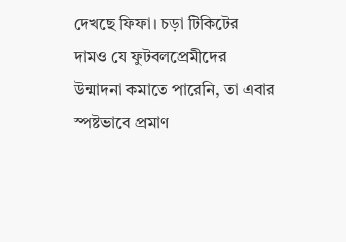দেখছে ফিফা। চড়া টিকিটের দামও যে ফুটবলপ্রেমীদের উন্মাদনা কমাতে পারেনি, তা এবার স্পষ্টভাবে প্রমাণ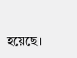হয়েছে।